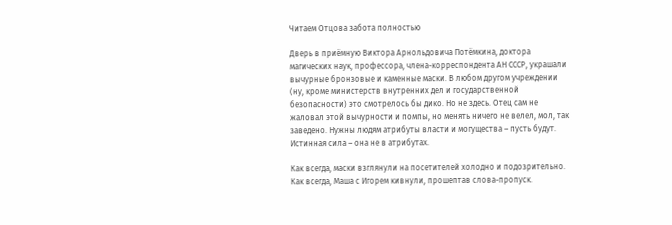Читаем Отцова забота полностью

Дверь в приёмную Виктора Арнольдовича Потёмкина, доктора магических наук, профессора, члена-корреспондента АН СССР, украшали вычурные бронзовые и каменные маски. В любом другом учреждении (ну, кроме министерств внутренних дел и государственной безопасности) это смотрелось бы дико. Но не здесь. Отец сам не жаловал этой вычурности и помпы, но менять ничего не велел, мол, так заведено. Нужны людям атрибуты власти и могущества – пусть будут. Истинная сила – она не в атрибутах.

Как всегда, маски взглянули на посетителей холодно и подозрительно. Как всегда, Маша с Игорем кивнули, прошептав слова-пропуск.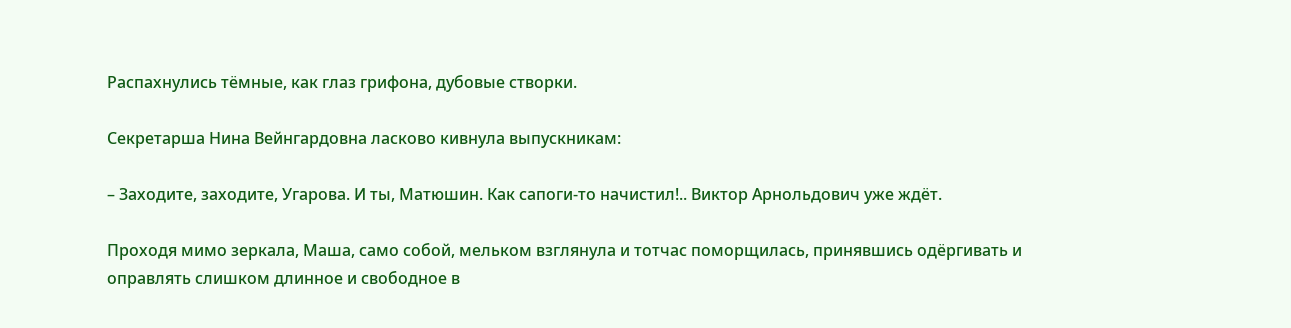Распахнулись тёмные, как глаз грифона, дубовые створки.

Секретарша Нина Вейнгардовна ласково кивнула выпускникам:

– Заходите, заходите, Угарова. И ты, Матюшин. Как сапоги-то начистил!.. Виктор Арнольдович уже ждёт.

Проходя мимо зеркала, Маша, само собой, мельком взглянула и тотчас поморщилась, принявшись одёргивать и оправлять слишком длинное и свободное в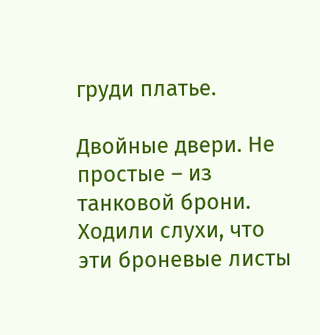груди платье.

Двойные двери. Не простые – из танковой брони. Ходили слухи, что эти броневые листы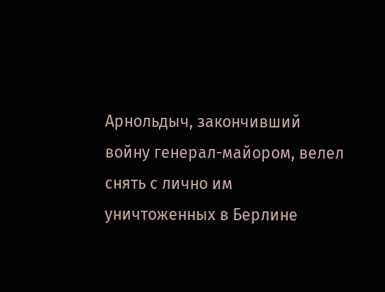Арнольдыч, закончивший войну генерал-майором, велел снять с лично им уничтоженных в Берлине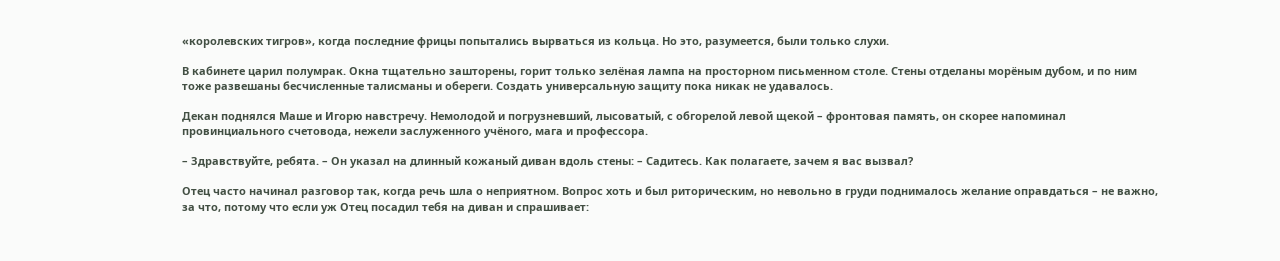«королевских тигров», когда последние фрицы попытались вырваться из кольца. Но это, разумеется, были только слухи.

В кабинете царил полумрак. Окна тщательно зашторены, горит только зелёная лампа на просторном письменном столе. Стены отделаны морёным дубом, и по ним тоже развешаны бесчисленные талисманы и обереги. Создать универсальную защиту пока никак не удавалось.

Декан поднялся Маше и Игорю навстречу. Немолодой и погрузневший, лысоватый, с обгорелой левой щекой – фронтовая память, он скорее напоминал провинциального счетовода, нежели заслуженного учёного, мага и профессора.

– Здравствуйте, ребята. – Он указал на длинный кожаный диван вдоль стены: – Садитесь. Как полагаете, зачем я вас вызвал?

Отец часто начинал разговор так, когда речь шла о неприятном. Вопрос хоть и был риторическим, но невольно в груди поднималось желание оправдаться – не важно, за что, потому что если уж Отец посадил тебя на диван и спрашивает: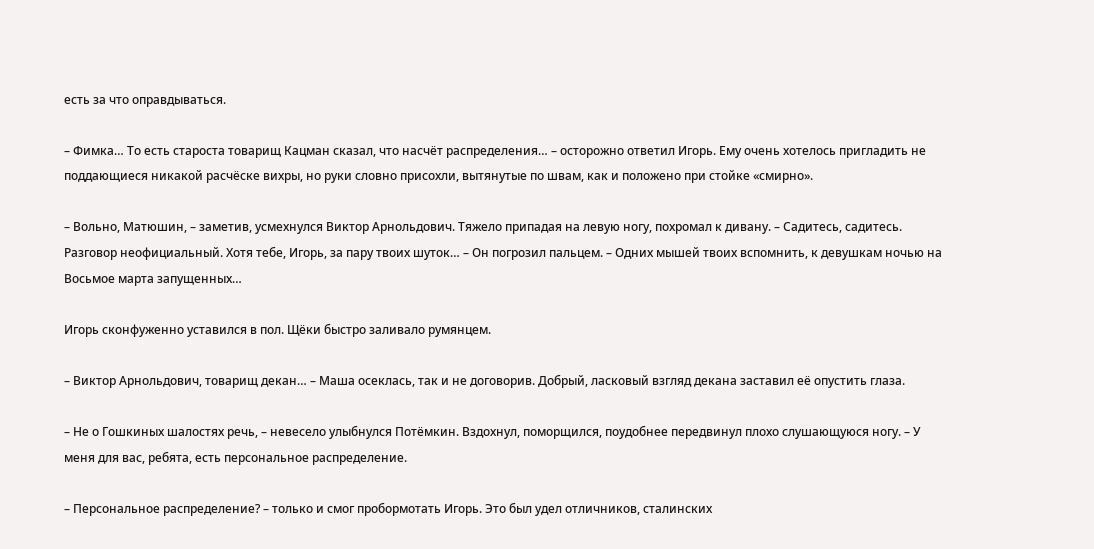есть за что оправдываться.

– Фимка… То есть староста товарищ Кацман сказал, что насчёт распределения… – осторожно ответил Игорь. Ему очень хотелось пригладить не поддающиеся никакой расчёске вихры, но руки словно присохли, вытянутые по швам, как и положено при стойке «смирно».

– Вольно, Матюшин, – заметив, усмехнулся Виктор Арнольдович. Тяжело припадая на левую ногу, похромал к дивану. – Садитесь, садитесь. Разговор неофициальный. Хотя тебе, Игорь, за пару твоих шуток… – Он погрозил пальцем. – Одних мышей твоих вспомнить, к девушкам ночью на Восьмое марта запущенных…

Игорь сконфуженно уставился в пол. Щёки быстро заливало румянцем.

– Виктор Арнольдович, товарищ декан… – Маша осеклась, так и не договорив. Добрый, ласковый взгляд декана заставил её опустить глаза.

– Не о Гошкиных шалостях речь, – невесело улыбнулся Потёмкин. Вздохнул, поморщился, поудобнее передвинул плохо слушающуюся ногу. – У меня для вас, ребята, есть персональное распределение.

– Персональное распределение? – только и смог пробормотать Игорь. Это был удел отличников, сталинских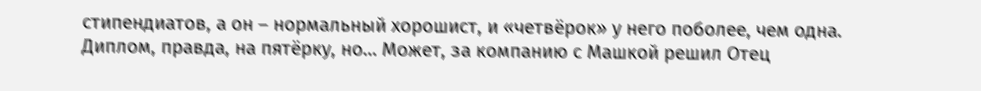стипендиатов, а он – нормальный хорошист, и «четвёрок» у него поболее, чем одна. Диплом, правда, на пятёрку, но… Может, за компанию с Машкой решил Отец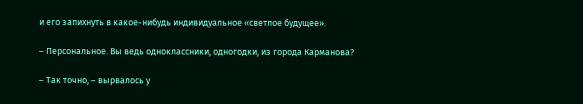и его запихнуть в какое-нибудь индивидуальное «светлое будущее».

– Персональное. Вы ведь одноклассники, одногодки, из города Карманова?

– Так точно, – вырвалось у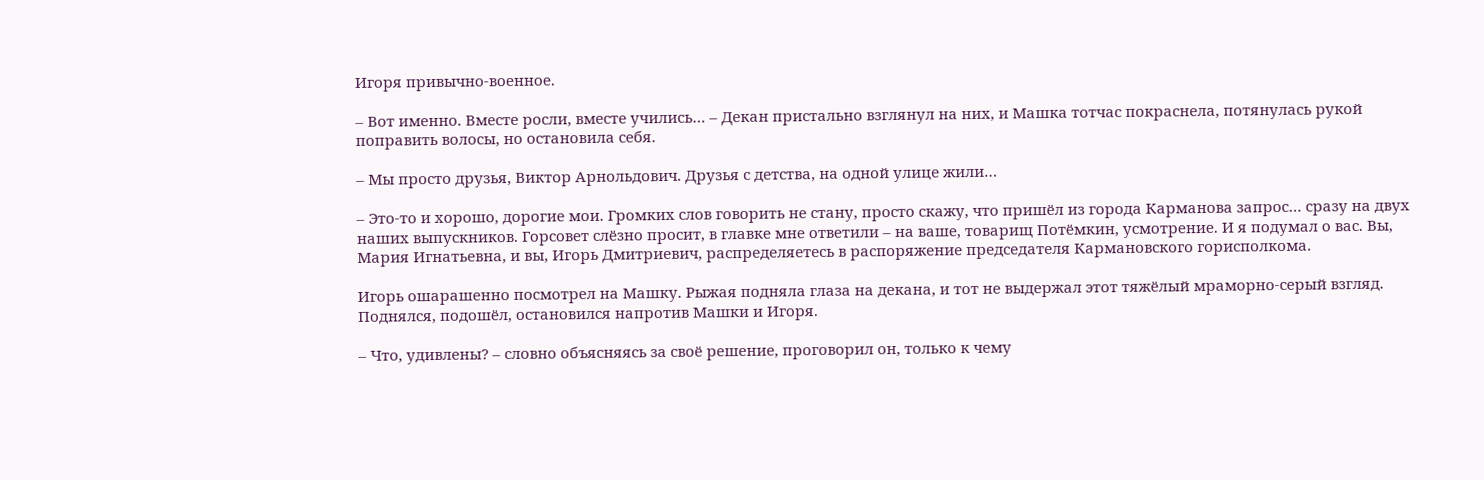Игоря привычно-военное.

– Вот именно. Вместе росли, вместе учились… – Декан пристально взглянул на них, и Машка тотчас покраснела, потянулась рукой поправить волосы, но остановила себя.

– Мы просто друзья, Виктор Арнольдович. Друзья с детства, на одной улице жили…

– Это-то и хорошо, дорогие мои. Громких слов говорить не стану, просто скажу, что пришёл из города Карманова запрос… сразу на двух наших выпускников. Горсовет слёзно просит, в главке мне ответили – на ваше, товарищ Потёмкин, усмотрение. И я подумал о вас. Вы, Мария Игнатьевна, и вы, Игорь Дмитриевич, распределяетесь в распоряжение председателя Кармановского горисполкома.

Игорь ошарашенно посмотрел на Машку. Рыжая подняла глаза на декана, и тот не выдержал этот тяжёлый мраморно-серый взгляд. Поднялся, подошёл, остановился напротив Машки и Игоря.

– Что, удивлены? – словно объясняясь за своё решение, проговорил он, только к чему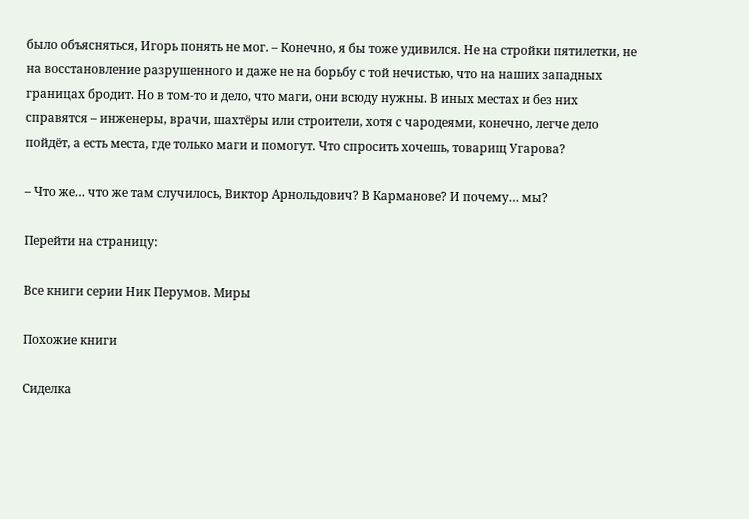было объясняться, Игорь понять не мог. – Конечно, я бы тоже удивился. Не на стройки пятилетки, не на восстановление разрушенного и даже не на борьбу с той нечистью, что на наших западных границах бродит. Но в том-то и дело, что маги, они всюду нужны. В иных местах и без них справятся – инженеры, врачи, шахтёры или строители, хотя с чародеями, конечно, легче дело пойдёт, а есть места, где только маги и помогут. Что спросить хочешь, товарищ Угарова?

– Что же… что же там случилось, Виктор Арнольдович? В Карманове? И почему… мы?

Перейти на страницу:

Все книги серии Ник Перумов. Миры

Похожие книги

Сиделка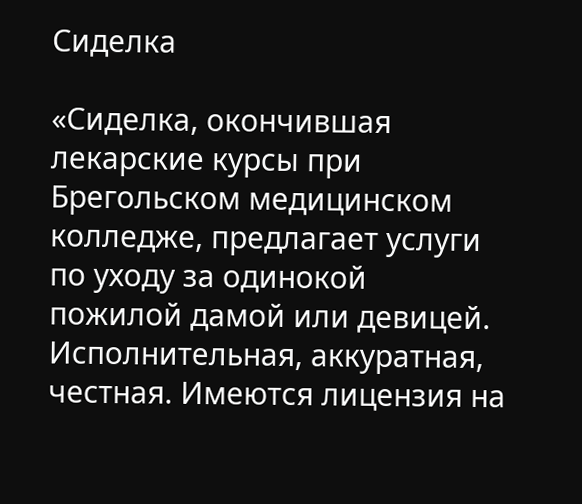Сиделка

«Сиделка, окончившая лекарские курсы при Брегольском медицинском колледже, предлагает услуги по уходу за одинокой пожилой дамой или девицей. Исполнительная, аккуратная, честная. Имеются лицензия на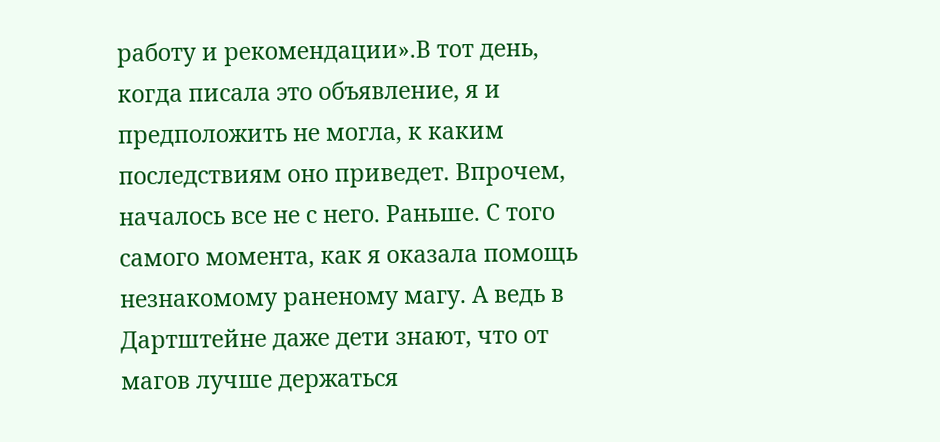работу и рекомендации».В тот день, когда писала это объявление, я и предположить не могла, к каким последствиям оно приведет. Впрочем, началось все не с него. Раньше. С того самого момента, как я оказала помощь незнакомому раненому магу. А ведь в Дартштейне даже дети знают, что от магов лучше держаться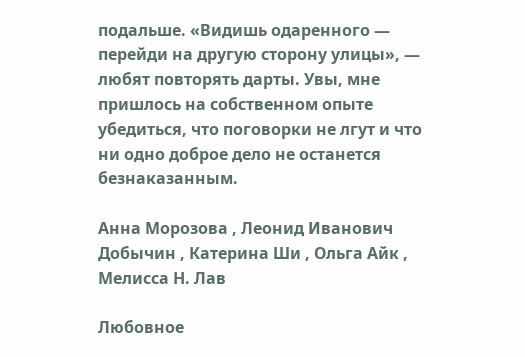подальше. «Видишь одаренного — перейди на другую сторону улицы», — любят повторять дарты. Увы, мне пришлось на собственном опыте убедиться, что поговорки не лгут и что ни одно доброе дело не останется безнаказанным.

Анна Морозова , Леонид Иванович Добычин , Катерина Ши , Ольга Айк , Мелисса Н. Лав

Любовное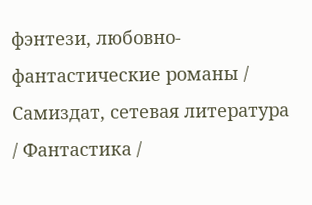фэнтези, любовно-фантастические романы / Самиздат, сетевая литература / Фантастика /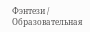Фэнтези / Образовательная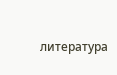литература